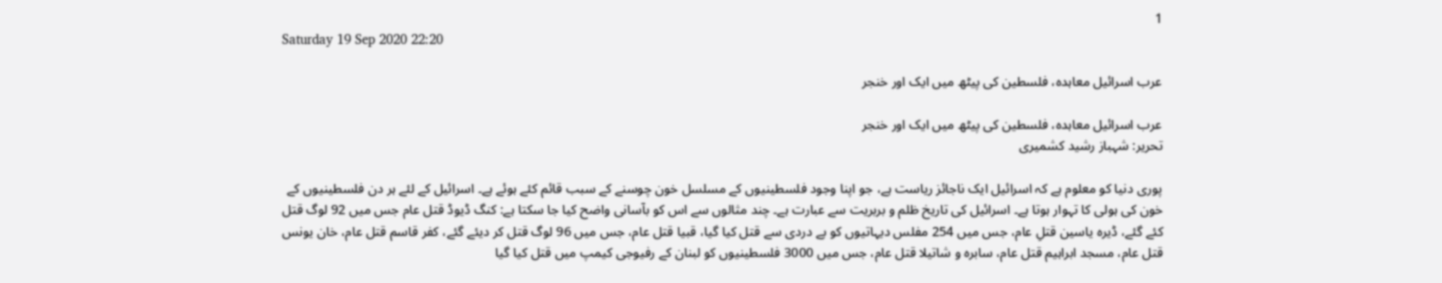1
Saturday 19 Sep 2020 22:20

عرب اسرائیل معاہدہ، فلسطین کی پیٹھ میں ایک اور خنجر

عرب اسرائیل معاہدہ، فلسطین کی پیٹھ میں ایک اور خنجر
تحریر: شہباز رشید کشمیری

پوری دنیا کو معلوم ہے کہ اسرائیل ایک ناجائز ریاست ہے، جو اپنا وجود فلسطینیوں کے مسلسل خون چوسنے کے سبب قائم کئے ہوئے ہے۔ اسرائیل کے لئے ہر دن فلسطینیوں کے خون کی ہولی کا تہوار ہوتا ہے۔ اسرائیل کی تاریخ ظلم و بربریت سے عبارت ہے۔ چند مثالوں سے اس کو بآسانی واضح کیا جا سکتا ہے: کنگ ڈیوڈ قتل عام جس میں 92 لوگ قتل کئے گئے، ڈیرہ یاسین قتلِ عام، جس میں 254 مفلس دیہاتیوں کو بے دردی سے قتل کیا گیا، قبیا قتل عام، جس میں 96 لوگ قتل کر دیئے گئے، کفر قاسم قتل عام، خان یونس قتل عام، مسجد ابراہیم قتل عام، سابرہ و شاتیلا قتل عام، جس میں 3000 فلسطینیوں کو لبنان کے رفیوجی کیمپ میں قتل کیا گیا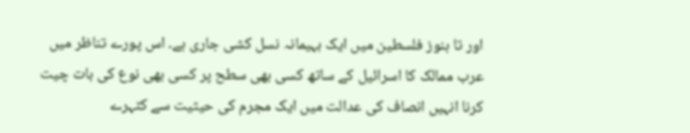اور تا ہنوز فلسطین میں ایک بہیمانہ نسل کشی جاری ہے۔ اس پورے تناظر میں عرب ممالک کا اسرائیل کے ساتھ کسی بھی سطح پر کسی بھی نوع کی بات چیت کرنا انہیں انصاف کی عدالت میں ایک مجرم کی حیثیت سے کٹہرے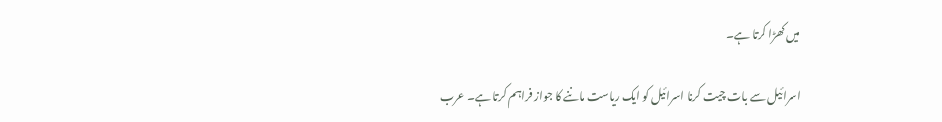میں کھڑا کرتا ہے۔

اسرائیل سے بات چیت کرنا اسرائیل کو ایک ریاست ماننے کا جواز فراہم کرتا ہے۔ عرب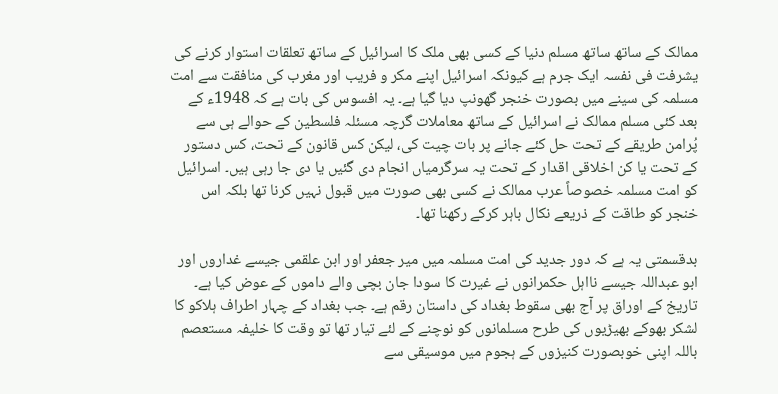ممالک کے ساتھ ساتھ مسلم دنیا کے کسی بھی ملک کا اسرائیل کے ساتھ تعلقات استوار کرنے کی یشرفت فی نفسہ ایک جرم ہے کیونکہ اسرائیل اپنے مکر و فریب اور مغرب کی منافقت سے امت مسلمہ کی سینے میں بصورت خنجر گھونپ دیا گیا ہے۔ یہ افسوس کی بات ہے کہ 1948ء کے بعد کئی مسلم ممالک نے اسرائیل کے ساتھ معاملات گرچہ مسئلہ فلسطین کے حوالے ہی سے پُرامن طریقے کے تحت حل کئے جانے پر بات چیت کی، لیکن کس قانون کے تحت، کس دستور کے تحت یا کن اخلاقی اقدار کے تحت یہ سرگرمیاں انجام دی گئیں یا دی جا رہی ہیں۔ اسرائیل کو امت مسلمہ خصوصاً عرب ممالک نے کسی بھی صورت میں قبول نہیں کرنا تھا بلکہ اس خنجر کو طاقت کے ذریعے نکال باہر کرکے رکھنا تھا۔

بدقسمتی یہ ہے کہ دور جدید کی امت مسلمہ میں میر جعفر اور ابن علقمی جیسے غداروں اور ابو عبداللہ جیسے نااہل حکمرانوں نے غیرت کا سودا جان بچی والے داموں کے عوض کیا ہے۔ تاریخ کے اوراق پر آج بھی سقوط بغداد کی داستان رقم ہے۔ جب بغداد کے چہار اطراف ہلاکو کا لشکر بھوکے بھیڑیوں کی طرح مسلمانوں کو نوچنے کے لئے تیار تھا تو وقت کا خلیفہ مستعصم باللہ اپنی خوبصورت کنیزوں کے ہجوم میں موسیقی سے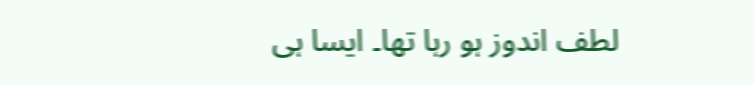لطف اندوز ہو رہا تھا۔ ایسا ہی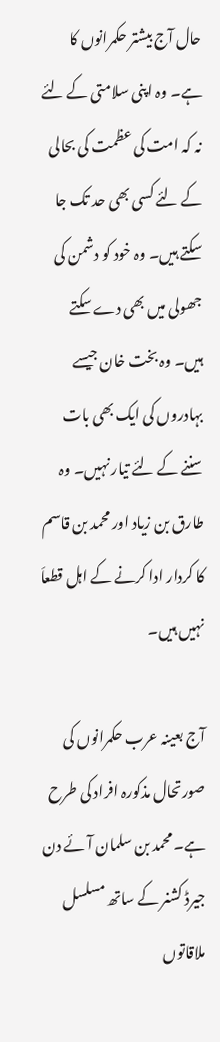حال آج بیشتر حکمرانوں کا ہے۔ وہ اپنی سلامتی کے لئے نہ کہ امت کی عظمت کی بحالی کے لئے کسی بھی حد تک جا سکتے ہیں۔ وہ خود کو دشمن کی جھولی میں بھی دے سکتے ہیں۔ وہ بخت خان جیسے بہادروں کی ایک بھی بات سننے کے لئے تیار نہیں۔ وہ طارق بن زیاد اور محمد بن قاسم کا کردار ادا کرنے کے اہل قطعاَ نہیں ہیں۔

آج بعینہ عرب حکمرانوں کی صورتحال مذکورہ افراد کی طرح ہے۔ محمد بن سلمان آئے دن جیرڈ کشنر کے ساتھ مسلسل ملاقاتوں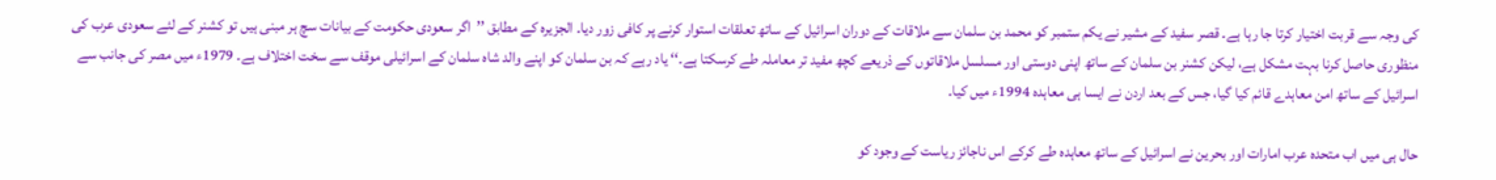کی وجہ سے قربت اختیار کرتا جا رہا ہے۔ قصر سفید کے مشیر نے یکم ستمبر کو محمد بن سلمان سے ملاقات کے دوران اسرائیل کے ساتھ تعلقات استوار کرنے پر کافی زور دیا۔ الجزیرہ کے مطابق ’’اگر سعودی حکومت کے بیانات سچ ہر مبنی ہیں تو کشنر کے لئے سعودی عرب کی منظوری حاصل کرنا بہت مشکل ہے، لیکن کشنر بن سلمان کے ساتھ اپنی دوستی اور مسلسل ملاقاتوں کے ذریعے کچھ مفید تر معاملہ طے کرسکتا ہے۔‘‘ یاد رہے کہ بن سلمان کو اپنے والد شاہ سلمان کے اسرائیلی موقف سے سخت اختلاف ہے۔ 1979ء میں مصر کی جانب سے اسرائیل کے ساتھ امن معاہدے قائم کیا گیا، جس کے بعد اردن نے ایسا ہی معاہدہ 1994ء میں کیا۔

حال ہی میں اب متحدہ عرب امارات اور بحرین نے اسرائیل کے ساتھ معاہدہ طے کرکے اس ناجائز ریاست کے وجود کو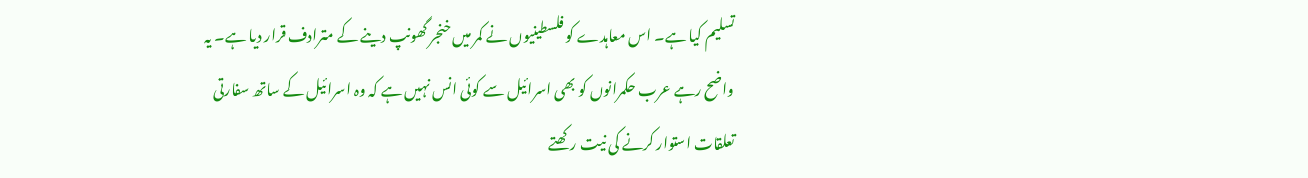تسلیم کیا ہے۔ اس معاہدے کو فلسطینیوں نے کمر میں خنجر گھونپ دینے کے مترادف قرار دیا ہے۔ یہ واضح رہے عرب حکمرانوں کو بھی اسرائیل سے کوئی انس نہیں ہے کہ وہ اسرائیل کے ساتھ سفارتی تعلقات استوار کرنے کی نیت رکھتے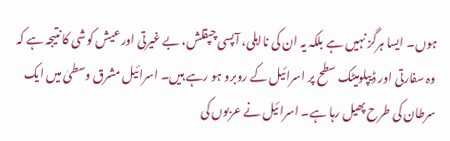ہوں۔ ایسا ہرگز نہیں ہے بلکہ یہ ان کی نااہلی، آپسی چپقلش، بے غیرتی اور عیش کوشی کا نتیجہ ہے کہ وہ سفارتی اور ڈیپلومیٹک سطح پر اسرائیل کے روبرو ہو رہے ہیں۔ اسرائیل مشرق وسطیٰ میں ایک سرطان کی طرح پھیل رہا ہے۔ اسرائیل نے عربوں کی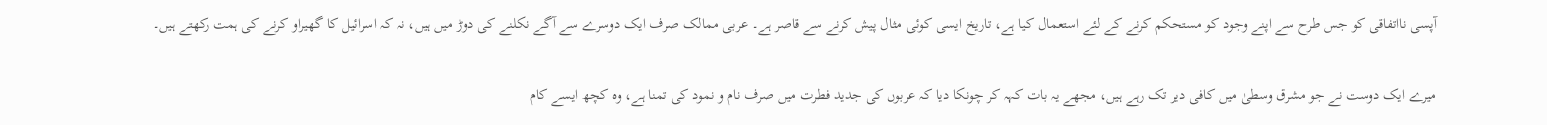آپسی نااتفاقی کو جس طرح سے اپنے وجود کو مستحکم کرنے کے لئے استعمال کیا ہے، تاریخ ایسی کوئی مثال پیش کرنے سے قاصر ہے۔ عربی ممالک صرف ایک دوسرے سے آگے نکلنے کی دوڑ میں ہیں، نہ کہ اسرائیل کا گھیراو کرنے کی ہمت رکھتے ہیں۔

میرے ایک دوست نے جو مشرق وسطیٰ میں کافی دیر تک رہے ہیں، مجھے یہ بات کہہ کر چونکا دیا کہ عربوں کی جدید فطرت میں صرف نام و نمود کی تمنا ہے، وہ کچھ ایسے کام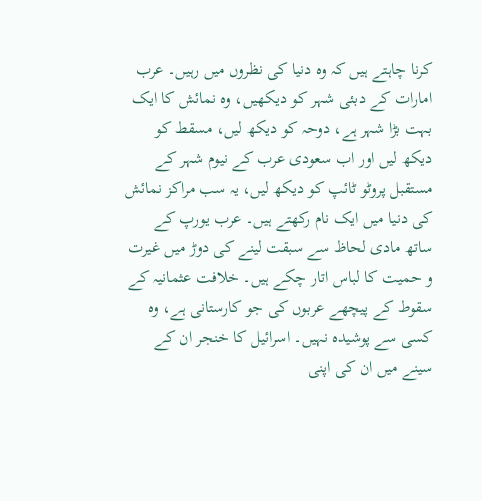کرنا چاہتے ہیں کہ وہ دنیا کی نظروں میں رہیں۔ عرب امارات کے دبئی شہر کو دیکھیں، وہ نمائش کا ایک بہت بڑا شہر ہے، دوحہ کو دیکھ لیں، مسقط کو دیکھ لیں اور اب سعودی عرب کے نیوم شہر کے مستقبل پروٹو ٹائپ کو دیکھ لیں، یہ سب مراکز نمائش کی دنیا میں ایک نام رکھتے ہیں۔ عرب یورپ کے ساتھ مادی لحاظ سے سبقت لینے کی دوڑ میں غیرت و حمیت کا لباس اتار چکے ہیں۔ خلافت عثمانیہ کے سقوط کے پیچھے عربوں کی جو کارستانی ہے، وہ کسی سے پوشیدہ نہیں۔ اسرائیل کا خنجر ان کے سینے میں ان کی اپنی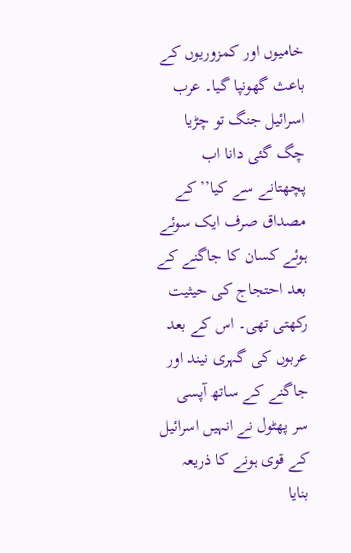خامیوں اور کمزوریوں کے باعث گھونپا گیا۔ عرب اسرائیل جنگ تو چڑیا چگ گئی دانا اب پچھتانے سے کیا’’ کے مصداق صرف ایک سوئے ہوئے کسان کا جاگنے کے بعد احتجاج کی حیثیت رکھتی تھی۔ اس کے بعد عربوں کی گہری نیند اور جاگنے کے ساتھ آپسی سر پھٹول نے انہیں اسرائیل کے قوی ہونے کا ذریعہ بنایا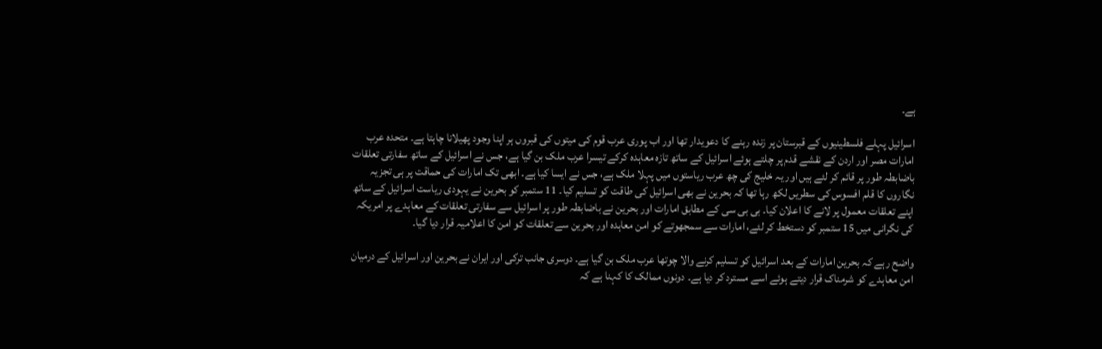ہے۔

اسرائیل پہلے فلسطینیوں کے قبرستان پر زندہ رہنے کا دعویدار تھا اور اب پوری عرب قوم کی میتوں کی قبروں ہر اپنا وجود پھیلانا چاہتا ہے۔ متحدہ عرب امارات مصر اور اردن کے نقشے قدم پر چلتے ہوئے اسرائیل کے ساتھ تازہ معاہدہ کرکے تیسرا عرب ملک بن گیا ہے، جس نے اسرائیل کے ساتھ سفارتی تعلقات باضابطہ طور پر قائم کر لئے ہیں اور یہ خلیج کی چھ عرب ریاستوں میں پہلا ملک ہے، جس نے ایسا کیا ہے۔ ابھی تک امارات کی حماقت پر ہی تجزیہ نگاروں کا قلم افسوس کی سطریں لکھ رہا تھا کہ بحرین نے بھی اسرائیل کی طاقت کو تسلیم کیا۔ 11 ستمبر کو بحرین نے یہودی ریاست اسرائیل کے ساتھ اپنے تعلقات معمول پر لانے کا اعلان کیا۔ بی بی سی کے مطابق امارات اور بحرین نے باضابطہ طور پر اسرائیل سے سفارتی تعلقات کے معاہدے پر امریکہ کی نگرانی میں 15 ستمبر کو دستخط کر لئے، امارات سے سمجھوتے کو امن معاہدہ اور بحرین سے تعلقات کو امن کا اعلامیہ قرار دیا گیا۔

واضح رہے کہ بحرین امارات کے بعد اسرائیل کو تسلیم کرنے والا چوتھا عرب ملک بن گیا ہے۔ دوسری جانب ترکی اور ایران نے بحرین اور اسرائیل کے درمیان امن معاہدے کو شرمناک قرار دیتے ہوئے اسے مسترد کر دیا ہے۔ دونوں ممالک کا کہنا ہے کہ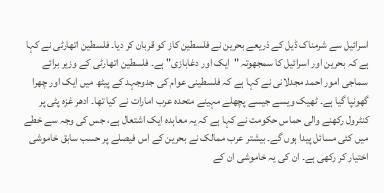اسرائیل سے شرمناک ڈیل کے ذریعے بحرین نے فلسطین کاز کو قربان کر دیا۔ فلسطین اتھارٹی نے کہا ہے کہ بحرین اور اسرائیل کا سمجھوتہ "ایک اور دغابازی" ہے۔ فلسطین اتھارٹی کے وزیر برائے سماجی امور احمد مجدلانی نے کہا ہے کہ فلسطینی عوام کی جدوجہد کے پیٹھ میں ایک اور چھرا گھونپا گیا ہے۔ ٹھیک ویسے جیسے پچھلے مہینے متحدہ عرب امارات نے کیا تھا۔ ادھر غزہ پٹی پر کنٹرول رکھنے والی حماس حکومت نے کہا ہے کہ یہ معاہدہ ایک اشتعال ہے، جس کی وجہ سے خطے میں کئی مسائل پیدا ہوں گے۔ بیشتر عرب ممالک نے بحرین کے اس فیصلے پر حسب سابق خاموشی اختیار کر رکھی ہے۔ ان کی یہ خاموشی ان کے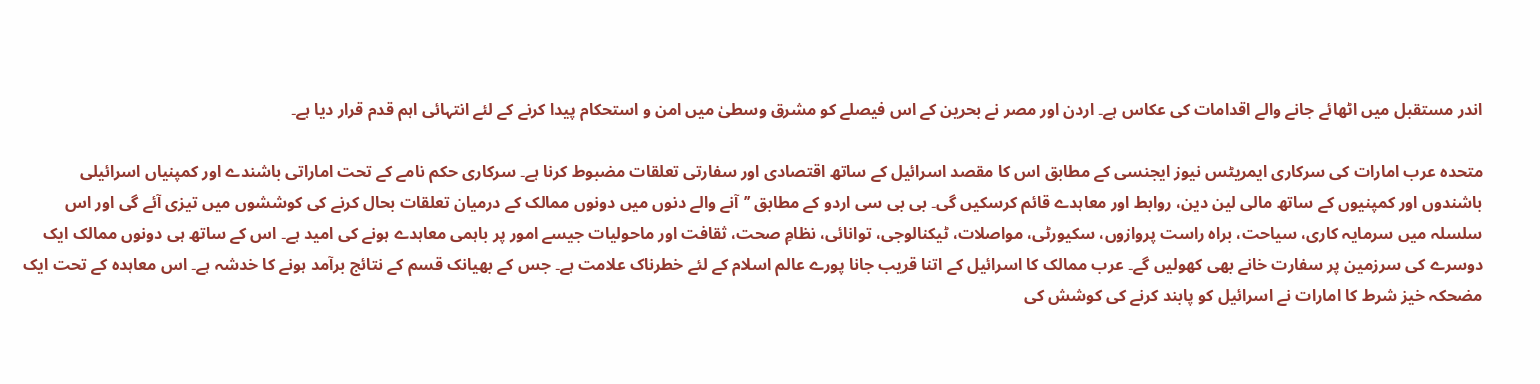اندر مستقبل میں اٹھائے جانے والے اقدامات کی عکاس ہے۔ اردن اور مصر نے بحرین کے اس فیصلے کو مشرق وسطیٰ میں امن و استحکام پیدا کرنے کے لئے انتہائی اہم قدم قرار دیا ہے۔

متحدہ عرب امارات کی سرکاری ایمریٹس نیوز ایجنسی کے مطابق اس کا مقصد اسرائیل کے ساتھ اقتصادی اور سفارتی تعلقات مضبوط کرنا ہے۔ سرکاری حکم نامے کے تحت اماراتی باشندے اور کمپنیاں اسرائیلی باشندوں اور کمپنیوں کے ساتھ مالی لین دین، روابط اور معاہدے قائم کرسکیں گی۔ بی بی سی اردو کے مطابق ’’آنے والے دنوں میں دونوں ممالک کے درمیان تعلقات بحال کرنے کی کوششوں میں تیزی آئے گی اور اس سلسلہ میں سرمایہ کاری، سیاحت، براہ راست پروازوں، سکیورٹی، مواصلات، ٹیکنالوجی، توانائی، نظامِ صحت، ثقافت اور ماحولیات جیسے امور پر باہمی معاہدے ہونے کی امید ہے۔ اس کے ساتھ ہی دونوں ممالک ایک دوسرے کی سرزمین پر سفارت خانے بھی کھولیں گے۔ عرب ممالک کا اسرائیل کے اتنا قریب جانا پورے عالم اسلام کے لئے خطرناک علامت ہے۔ جس کے بھیانک قسم کے نتائج برآمد ہونے کا خدشہ ہے۔ اس معاہدہ کے تحت ایک مضحکہ خیز شرط کا امارات نے اسرائیل کو پابند کرنے کی کوشش کی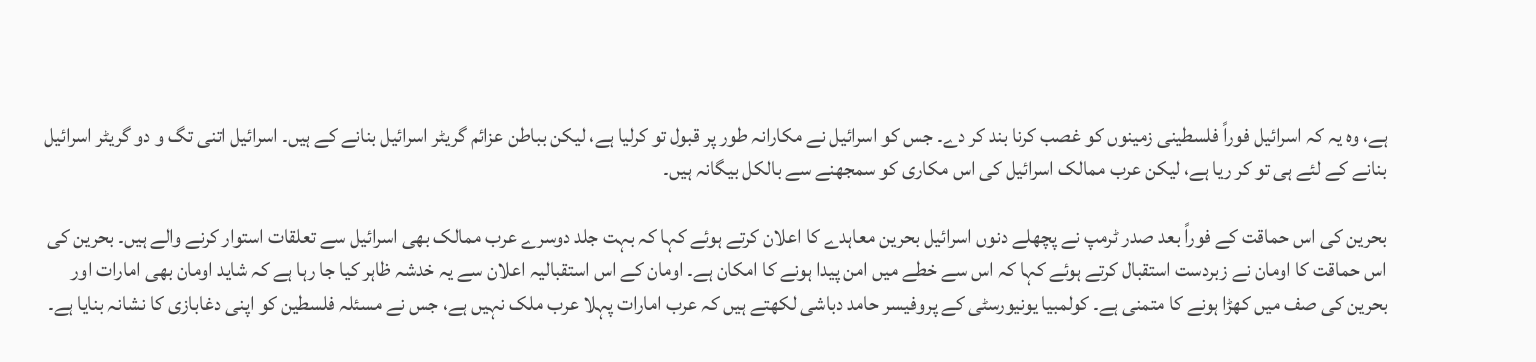ہے، وہ یہ کہ اسرائیل فوراً فلسطینی زمینوں کو غصب کرنا بند کر دے۔ جس کو اسرائیل نے مکارانہ طور پر قبول تو کرلیا ہے، لیکن بباطن عزائم گریٹر اسرائیل بنانے کے ہیں۔ اسرائیل اتنی تگ و دو گریٹر اسرائیل بنانے کے لئے ہی تو کر ریا ہے، لیکن عرب ممالک اسرائیل کی اس مکاری کو سمجھنے سے بالکل بیگانہ ہیں۔

بحرین کی اس حماقت کے فوراً بعد صدر ٹرمپ نے پچھلے دنوں اسرائیل بحرین معاہدے کا اعلان کرتے ہوئے کہا کہ بہت جلد دوسرے عرب ممالک بھی اسرائیل سے تعلقات استوار کرنے والے ہیں۔ بحرین کی اس حماقت کا اومان نے زبردست استقبال کرتے ہوئے کہا کہ اس سے خطے میں امن پیدا ہونے کا امکان ہے۔ اومان کے اس استقبالیہ اعلان سے یہ خدشہ ظاہر کیا جا رہا ہے کہ شاید اومان بھی امارات اور بحرین کی صف میں کھڑا ہونے کا متمنی ہے۔ کولمبیا یونیورسٹی کے پروفیسر حامد دباشی لکھتے ہیں کہ عرب امارات پہلا عرب ملک نہیں ہے، جس نے مسئلہ فلسطین کو اپنی دغابازی کا نشانہ بنایا ہے۔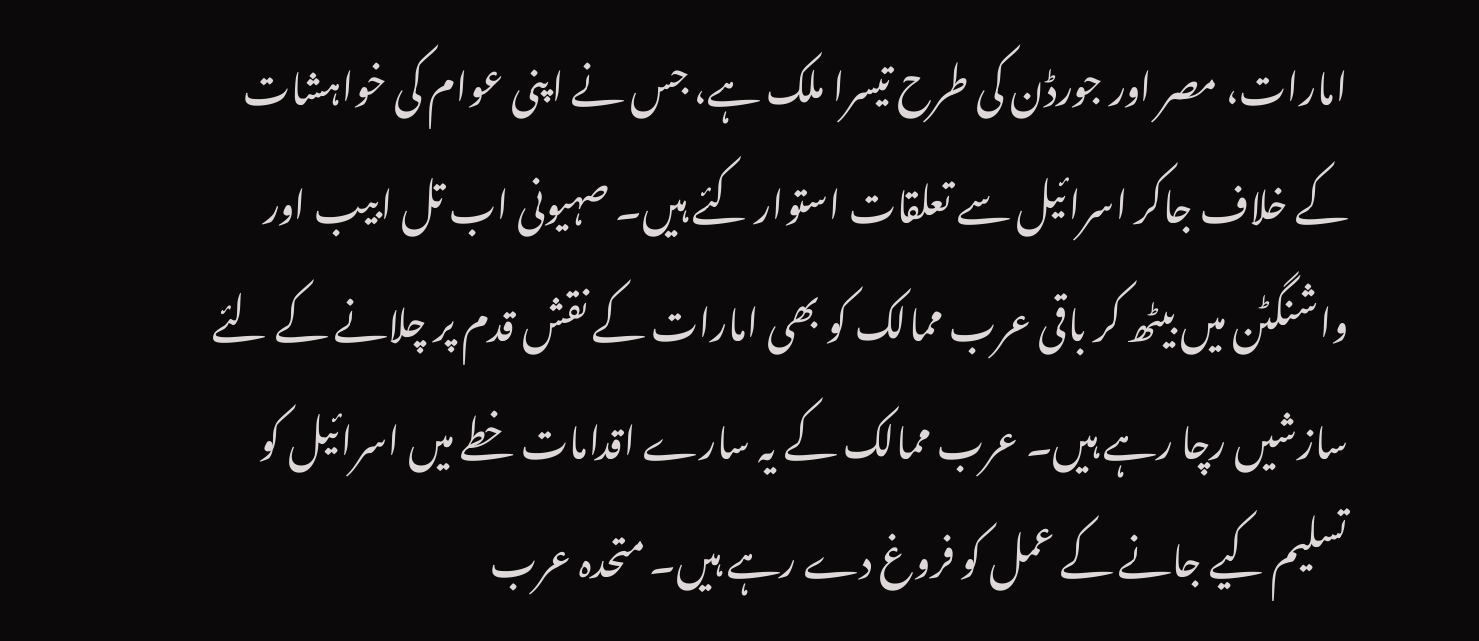امارات، مصر اور جورڈن کی طرح تیسرا ملک ہے، جس نے اپنی عوام کی خواہشات کے خلاف جاکر اسرائیل سے تعلقات استوار کئے ہیں۔ صہیونی اب تل ابیب اور واشنگٹن میں بیٹھ کر باقی عرب ممالک کو بھی امارات کے نقش قدم پر چلانے کے لئے سازشیں رچا رہے ہیں۔ عرب ممالک کے یہ سارے اقدامات خطے میں اسرائیل کو تسلیم کیے جانے کے عمل کو فروغ دے رہے ہیں۔ متحدہ عرب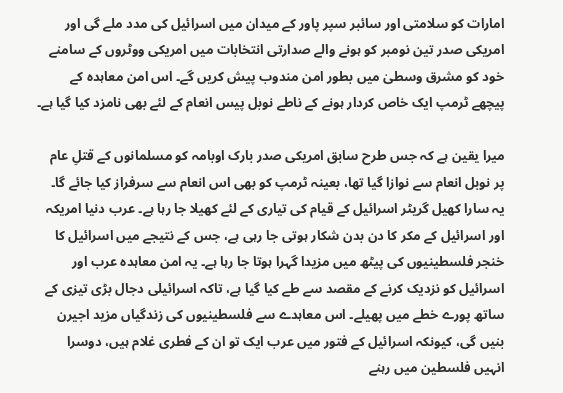امارات کو سلامتی اور سائبر سپر پاور کے میدان میں اسرائیل کی مدد ملے گی اور امریکی صدر تین نومبر کو ہونے والے صدارتی انتخابات میں امریکی ووٹروں کے سامنے خود کو مشرق وسطیٰ میں بطور امن مندوب پیش کریں گے۔ اس امن معاہدہ کے پیچھے ٹرمپ ایک خاص کردار ہونے کے ناطے نوبل پیس انعام کے لئے بھی نامزد کیا گیا ہے۔

میرا یقین ہے کہ جس طرح سابق امریکی صدر بارک اوبامہ کو مسلمانوں کے قتلِ عام پر نوبل انعام سے نوازا گیا تھا، بعینہ ٹرمپ کو بھی اس انعام سے سرفراز کیا جائے گا۔ یہ سارا کھیل گریٹر اسرائیل کے قیام کی تیاری کے لئے کھیلا جا رہا ہے۔ عرب دنیا امریکہ اور اسرائیل کے مکر کا دن بدن شکار ہوتی جا رہی ہے، جس کے نتیجے میں اسرائیل کا خنجر فلسطینیوں کی پیٹھ میں مزیدا گہرا ہوتا جا رہا ہے۔ یہ امن معاہدہ عرب اور اسرائیل کو نزدیک کرنے کے مقصد سے طے کیا گیا ہے، تاکہ اسرائیلی دجال بڑی تیزی کے ساتھ پورے خطے میں پھیلے۔ اس معاہدے سے فلسطینیوں کی زندگیاں مزید اجیرن بنیں گی، کیونکہ اسرائیل کے فتور میں عرب ایک تو ان کے فطری غلام ہیں، دوسرا انہیں فلسطین میں رہنے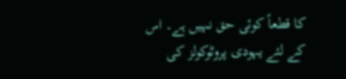کا قطعاً کوئی حق نہیں ہے۔ اس کے لئے یہودی پروٹوکولز کی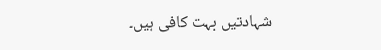شہادتیں بہت کافی ہیں۔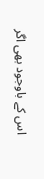اس کے باوجود بھی اگر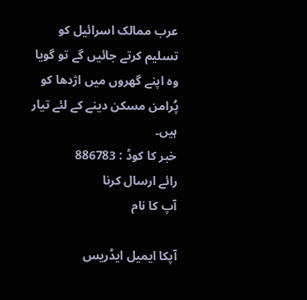عرب ممالک اسرائیل کو تسلیم کرتے جائیں گے تو گویا وہ اپنے گھروں میں اژدھا کو پُرامن مسکن دینے کے لئے تیار ہیں۔
خبر کا کوڈ : 886783
رائے ارسال کرنا
آپ کا نام

آپکا ایمیل ایڈریس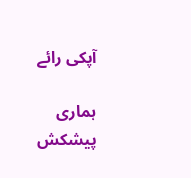آپکی رائے

ہماری پیشکش